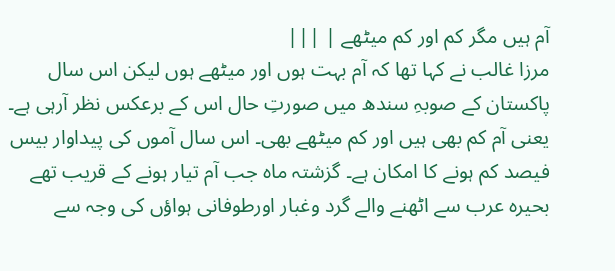آم ہیں مگر کم اور کم میٹھے | |||
مرزا غالب نے کہا تھا کہ آم بہت ہوں اور میٹھے ہوں لیکن اس سال پاکستان کے صوبہِ سندھ میں صورتِ حال اس کے برعکس نظر آرہی ہے۔ یعنی آم کم بھی ہیں اور کم میٹھے بھی۔ اس سال آموں کی پیداوار بیس فیصد کم ہونے کا امکان ہے۔ گزشتہ ماہ جب آم تیار ہونے کے قریب تھے بحیرہ عرب سے اٹھنے والے گرد وغبار اورطوفانی ہواؤں کی وجہ سے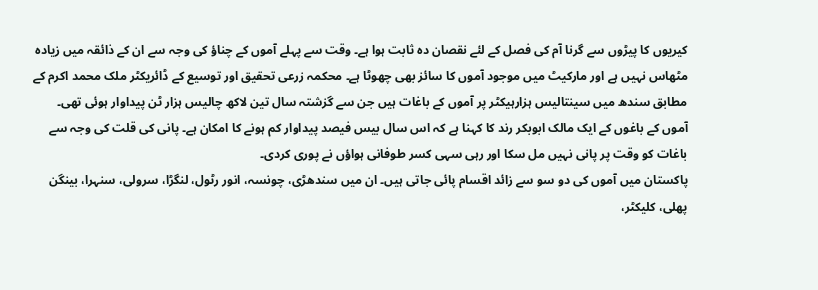کیریوں کا پیڑوں سے گرنا آم کی فصل کے لئے نقصان دہ ثابت ہوا ہے۔ وقت سے پہلے آموں کے چناؤ کی وجہ سے ان کے ذائقہ میں زیادہ مٹھاس نہیں ہے اور مارکیٹ میں موجود آموں کا سائز بھی چھوٹا ہے۔ محکمہ زرعی تحقیق اور توسیع کے ڈائریکٹر ملک محمد اکرم کے مطابق سندھ میں سینتالیس ہزارہیکٹر پر آموں کے باغات ہیں جن سے گزشتہ سال تین لاکھ چالیس ہزار ٹن پیداوار ہوئی تھی۔ آموں کے باغوں کے ایک مالک ابوبکر رند کا کہنا ہے کہ اس سال بیس فیصد پیداوار کم ہونے کا امکان ہے۔ پانی کی قلت کی وجہ سے باغات کو وقت پر پانی نہیں مل سکا اور رہی سہی کسر طوفانی ہواؤں نے پوری کردی۔
پاکستان میں آموں کی دو سو سے زائد اقسام پائی جاتی ہیں۔ ان میں سندھڑی، چونسہ، انور رٹول، لنگڑا، سرولی، سنہرا، بینگن پھلی، کلیکٹر،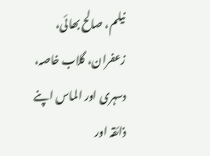نیلم، صالح بھائی، زعفران، گلاب خاصہ، دسہری اور الماس اپنے ذائقہ اور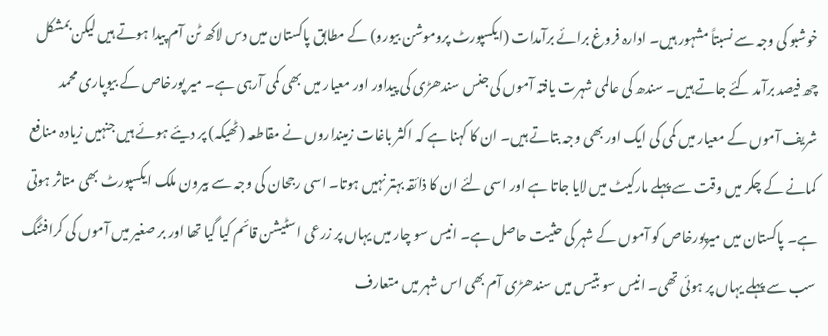خوشبو کی وجہ سے نسبتاً مشہور ہیں۔ ادارہ فروغ برائے برآمدات (ایکسپورٹ پروموشن بیورو) کے مطابق پاکستان میں دس لاکھ ٹن آم پیدا ہوتے ہیں لیکن بمشکل چھ فیصد برآمد کئے جاتے ہیں۔ سندھ کی عالمی شہرت یافتہ آموں کی جنس سندھڑی کی پیداور اور معیار میں بھی کمی آرہی ہے۔ میر پورخاص کے بیوپاری محمد شریف آموں کے معیار میں کمی کی ایک اور بھی وجہ بتاتے ہیں۔ ان کا کہنا ہے کہ اکثر باغات زمینداروں نے مقاطعہ (ٹھیکہ) پر دیئے ہوئے ہیں جنہیں زیادہ منافع کمانے کے چکر میں وقت سے پہلے مارکیٹ میں لایا جاتا ہے اور اسی لئے ان کا ذائقہ بہتر نہیں ہوتا۔ اسی رجحان کی وجہ سے بیرون ملک ایکسپورٹ بھی متاثر ہوتی ہے۔ پاکستان میں میرپورخاص کو آموں کے شہر کی حثیت حاصل ہے۔ انیس سو چار میں یہاں پر زرعی اسٹیشن قائم کیا گیا تھا اور بر صغیر میں آموں کی کرافٹنگ سب سے پہلے یہاں پر ہوئی تھی۔ انیس سو بتیس میں سندھڑی آم بھی اس شہر میں متعارف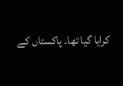کرایا گیا تھا۔ پاکستاں کے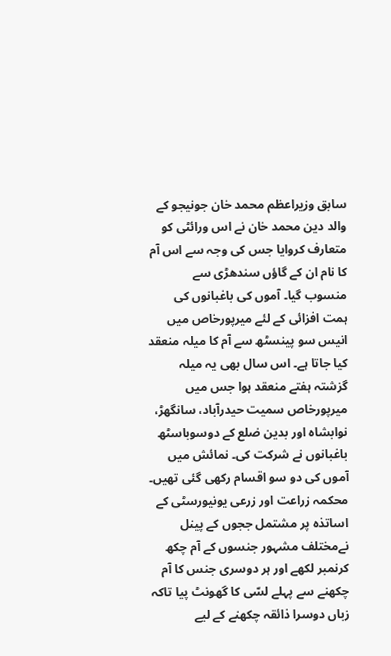سابق وزیراعظم محمد خان جونیجو کے والد دین محمد خان نے اس ورائٹی کو متعارف کروایا جس کی وجہ سے اس آم کا نام ان کے گاؤں سندھڑی سے منسوب گیا۔ آموں کی باغبانوں کی ہمت افزائی کے لئے میرپورخاص میں انیس سو پینسٹھ سے آم کا میلہ منعقد کیا جاتا ہے۔ اس سال بھی یہ میلہ گزشتہ ہفتے منعقد ہوا جس میں میرپورخاص سمیت حیدرآباد، سانگھڑ، نوابشاہ اور بدین ضلع کے دوسوباسٹھ باغبانوں نے شرکت کی۔ نمائش میں آموں کی دو سو اقسام رکھی گئی تھیں۔
محکمہ زراعت اور زرعی یونیورسٹی کے اساتذہ پر مشتمل ججوں کے پینل نےمختلف مشہور جنسوں کے آم چکھ کرنمبر لکھے اور ہر دوسری جنس کا آم چکھنے سے پہلے لسّی کا گھونٹ پیا تاکہ زباں دوسرا ذائقہ چکھنے کے لیے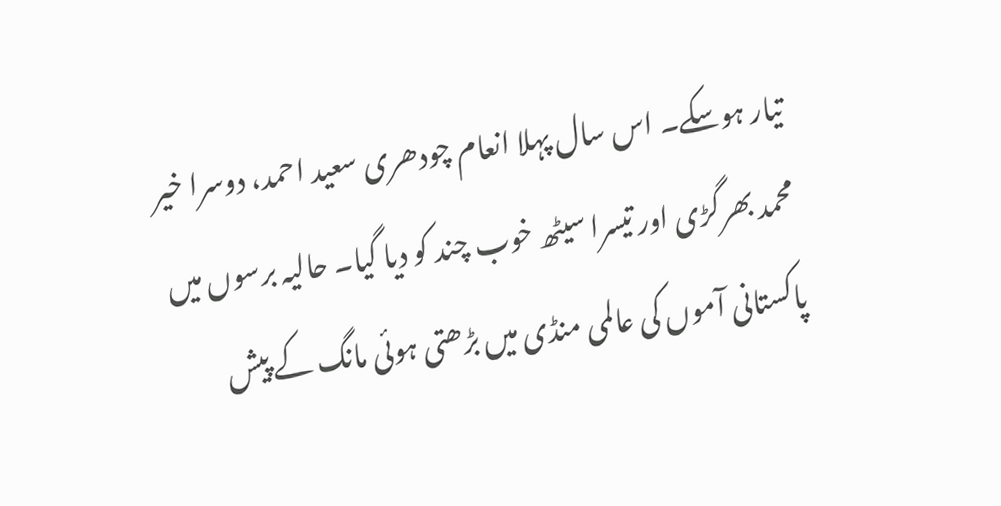تیار ہوسکے۔ اس سال پہلا انعام چودھری سعید احمد، دوسرا خیر محمد بھرگڑی اور تیسرا سیٹھ خوب چند کو دیا گیا۔ حالیہ برسوں میں پاکستانی آموں کی عالمی منڈی میں بڑھتی ہوئی مانگ کے پیش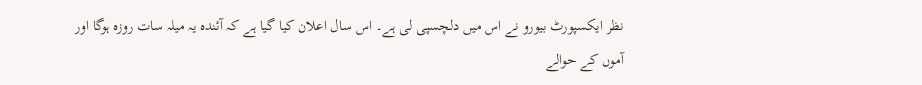نظر ایکسپورٹ بیورو نے اس میں دلچسپی لی ہے۔ اس سال اعلان کیا گیا ہے کہ آئندہ یہ میلہ سات روزہ ہوگا اور آموں کے حوالے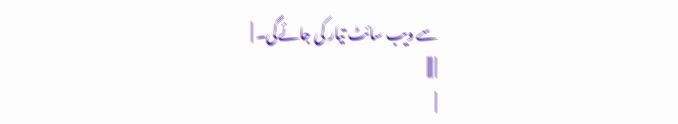سے ویب سائٹ تیار کی جائےگی۔ |
| |||
|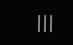|||